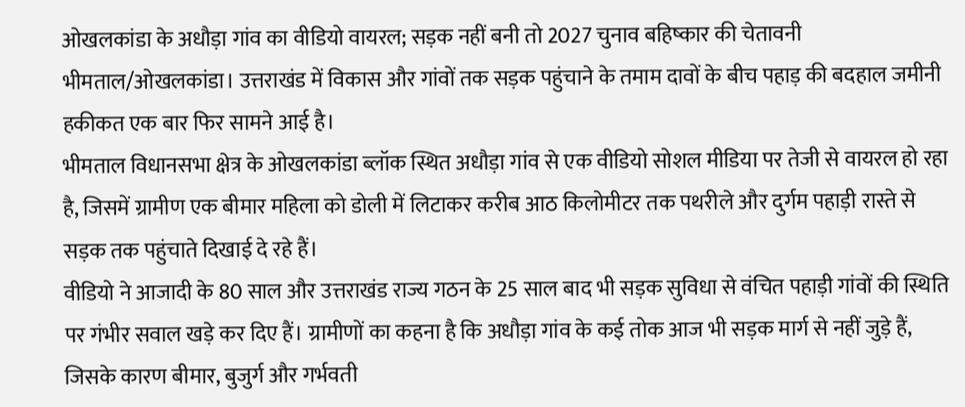ओखलकांडा के अधौड़ा गांव का वीडियो वायरल; सड़क नहीं बनी तो 2027 चुनाव बहिष्कार की चेतावनी
भीमताल/ओखलकांडा। उत्तराखंड में विकास और गांवों तक सड़क पहुंचाने के तमाम दावों के बीच पहाड़ की बदहाल जमीनी हकीकत एक बार फिर सामने आई है।
भीमताल विधानसभा क्षेत्र के ओखलकांडा ब्लॉक स्थित अधौड़ा गांव से एक वीडियो सोशल मीडिया पर तेजी से वायरल हो रहा है, जिसमें ग्रामीण एक बीमार महिला को डोली में लिटाकर करीब आठ किलोमीटर तक पथरीले और दुर्गम पहाड़ी रास्ते से सड़क तक पहुंचाते दिखाई दे रहे हैं।
वीडियो ने आजादी के 80 साल और उत्तराखंड राज्य गठन के 25 साल बाद भी सड़क सुविधा से वंचित पहाड़ी गांवों की स्थिति पर गंभीर सवाल खड़े कर दिए हैं। ग्रामीणों का कहना है कि अधौड़ा गांव के कई तोक आज भी सड़क मार्ग से नहीं जुड़े हैं, जिसके कारण बीमार, बुजुर्ग और गर्भवती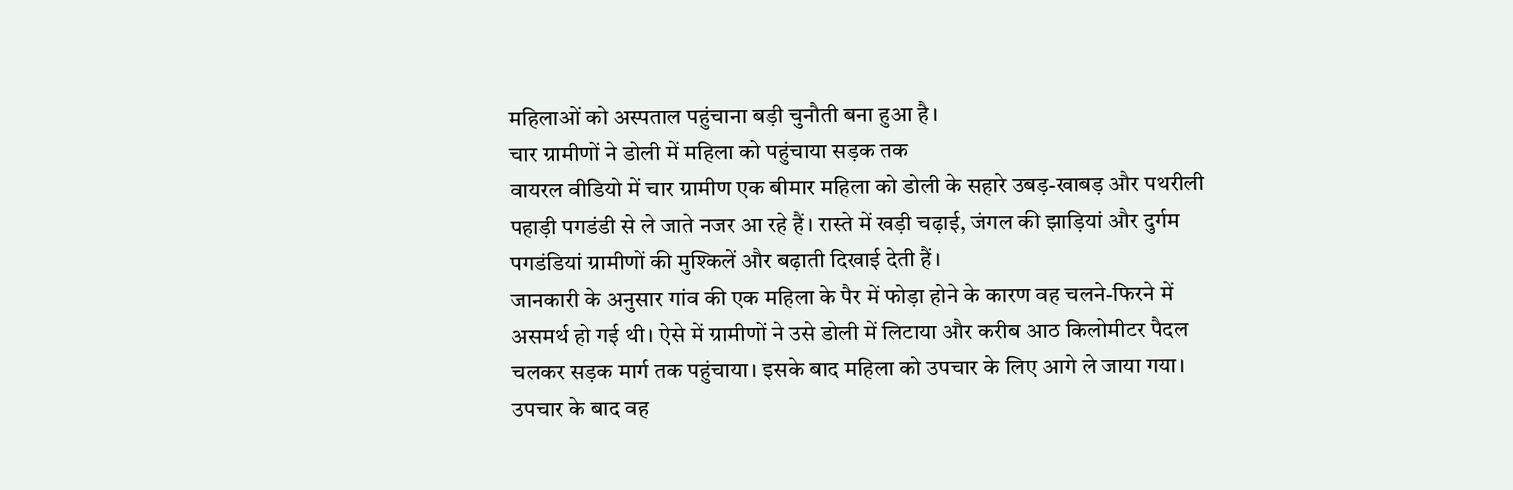महिलाओं को अस्पताल पहुंचाना बड़ी चुनौती बना हुआ है।
चार ग्रामीणों ने डोली में महिला को पहुंचाया सड़क तक
वायरल वीडियो में चार ग्रामीण एक बीमार महिला को डोली के सहारे उबड़-खाबड़ और पथरीली पहाड़ी पगडंडी से ले जाते नजर आ रहे हैं। रास्ते में खड़ी चढ़ाई, जंगल की झाड़ियां और दुर्गम पगडंडियां ग्रामीणों की मुश्किलें और बढ़ाती दिखाई देती हैं।
जानकारी के अनुसार गांव की एक महिला के पैर में फोड़ा होने के कारण वह चलने-फिरने में असमर्थ हो गई थी। ऐसे में ग्रामीणों ने उसे डोली में लिटाया और करीब आठ किलोमीटर पैदल चलकर सड़क मार्ग तक पहुंचाया। इसके बाद महिला को उपचार के लिए आगे ले जाया गया। उपचार के बाद वह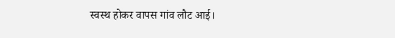स्वस्थ होकर वापस गांव लौट आई।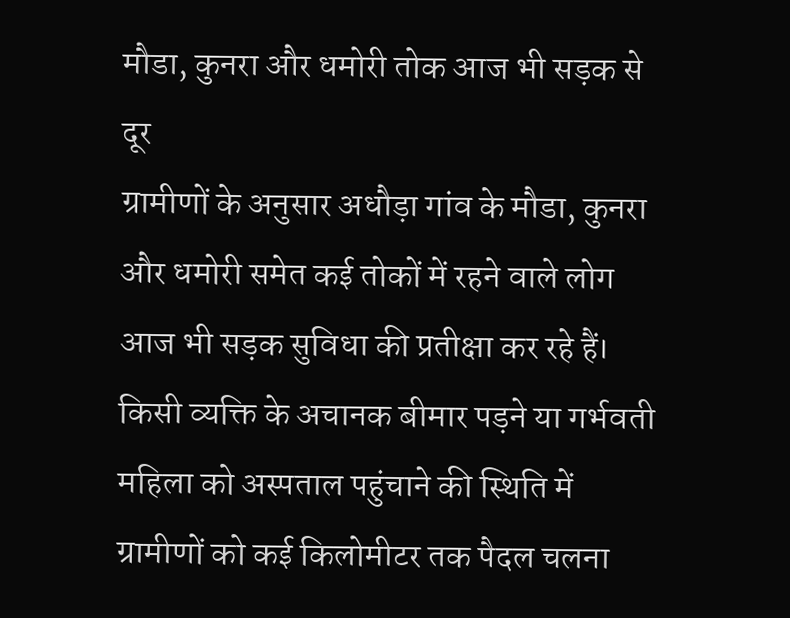मौडा, कुनरा और धमोरी तोक आज भी सड़क से दूर
ग्रामीणों के अनुसार अधौड़ा गांव के मौडा, कुनरा और धमोरी समेत कई तोकों में रहने वाले लोग आज भी सड़क सुविधा की प्रतीक्षा कर रहे हैं। किसी व्यक्ति के अचानक बीमार पड़ने या गर्भवती महिला को अस्पताल पहुंचाने की स्थिति में ग्रामीणों को कई किलोमीटर तक पैदल चलना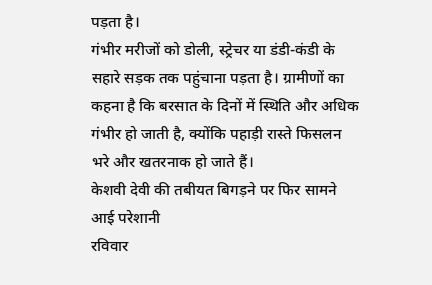पड़ता है।
गंभीर मरीजों को डोली, स्ट्रेचर या डंडी-कंडी के सहारे सड़क तक पहुंचाना पड़ता है। ग्रामीणों का कहना है कि बरसात के दिनों में स्थिति और अधिक गंभीर हो जाती है, क्योंकि पहाड़ी रास्ते फिसलन भरे और खतरनाक हो जाते हैं।
केशवी देवी की तबीयत बिगड़ने पर फिर सामने आई परेशानी
रविवार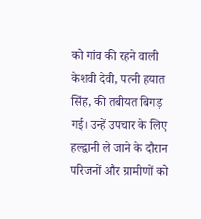को गांव की रहने वाली केशवी देवी, पत्नी हयात सिंह, की तबीयत बिगड़ गई। उन्हें उपचार के लिए हल्द्वानी ले जाने के दौरान परिजनों और ग्रामीणों को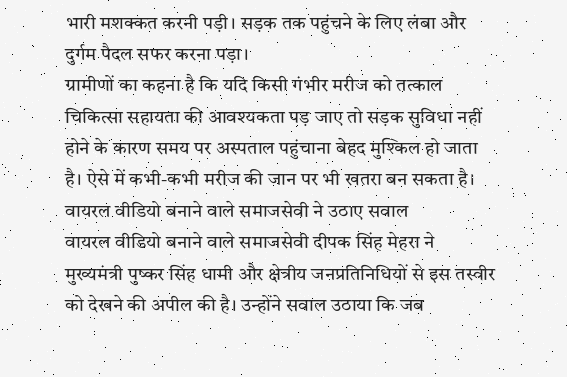भारी मशक्कत करनी पड़ी। सड़क तक पहुंचने के लिए लंबा और दुर्गम पैदल सफर करना पड़ा।
ग्रामीणों का कहना है कि यदि किसी गंभीर मरीज को तत्काल चिकित्सा सहायता की आवश्यकता पड़ जाए तो सड़क सुविधा नहीं होने के कारण समय पर अस्पताल पहुंचाना बेहद मुश्किल हो जाता है। ऐसे में कभी-कभी मरीज की जान पर भी खतरा बन सकता है।
वायरल वीडियो बनाने वाले समाजसेवी ने उठाए सवाल
वायरल वीडियो बनाने वाले समाजसेवी दीपक सिंह मेहरा ने मुख्यमंत्री पुष्कर सिंह धामी और क्षेत्रीय जनप्रतिनिधियों से इस तस्वीर को देखने की अपील की है। उन्होंने सवाल उठाया कि जब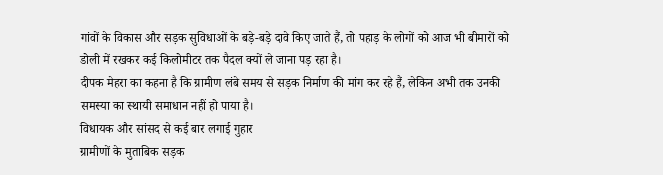गांवों के विकास और सड़क सुविधाओं के बड़े-बड़े दावे किए जाते हैं, तो पहाड़ के लोगों को आज भी बीमारों को डोली में रखकर कई किलोमीटर तक पैदल क्यों ले जाना पड़ रहा है।
दीपक मेहरा का कहना है कि ग्रामीण लंबे समय से सड़क निर्माण की मांग कर रहे हैं, लेकिन अभी तक उनकी समस्या का स्थायी समाधान नहीं हो पाया है।
विधायक और सांसद से कई बार लगाई गुहार
ग्रामीणों के मुताबिक सड़क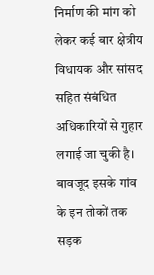निर्माण की मांग को लेकर कई बार क्षेत्रीय विधायक और सांसद सहित संबंधित अधिकारियों से गुहार लगाई जा चुकी है। बावजूद इसके गांव के इन तोकों तक सड़क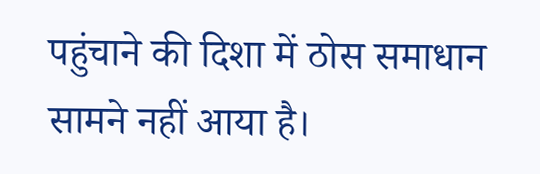पहुंचाने की दिशा में ठोस समाधान सामने नहीं आया है।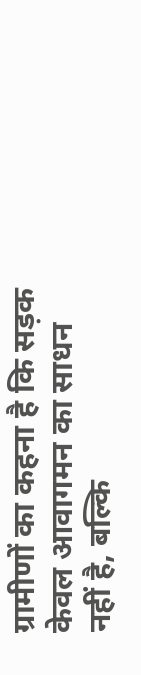ग्रामीणों का कहना है कि सड़क केवल आवागमन का साधन नहीं है, बल्कि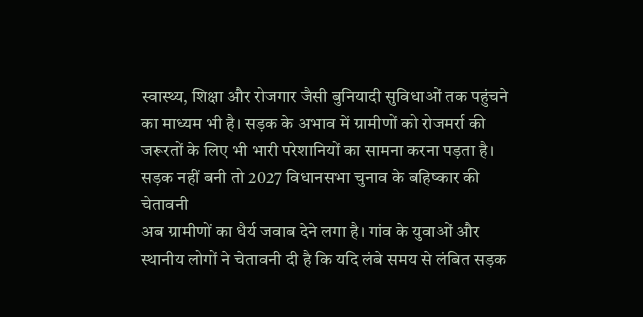स्वास्थ्य, शिक्षा और रोजगार जैसी बुनियादी सुविधाओं तक पहुंचने का माध्यम भी है। सड़क के अभाव में ग्रामीणों को रोजमर्रा की जरूरतों के लिए भी भारी परेशानियों का सामना करना पड़ता है।
सड़क नहीं बनी तो 2027 विधानसभा चुनाव के बहिष्कार की चेतावनी
अब ग्रामीणों का धैर्य जवाब देने लगा है। गांव के युवाओं और स्थानीय लोगों ने चेतावनी दी है कि यदि लंबे समय से लंबित सड़क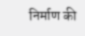निर्माण की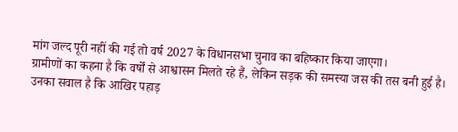मांग जल्द पूरी नहीं की गई तो वर्ष 2027 के विधानसभा चुनाव का बहिष्कार किया जाएगा।
ग्रामीणों का कहना है कि वर्षों से आश्वासन मिलते रहे हैं, लेकिन सड़क की समस्या जस की तस बनी हुई है। उनका सवाल है कि आखिर पहाड़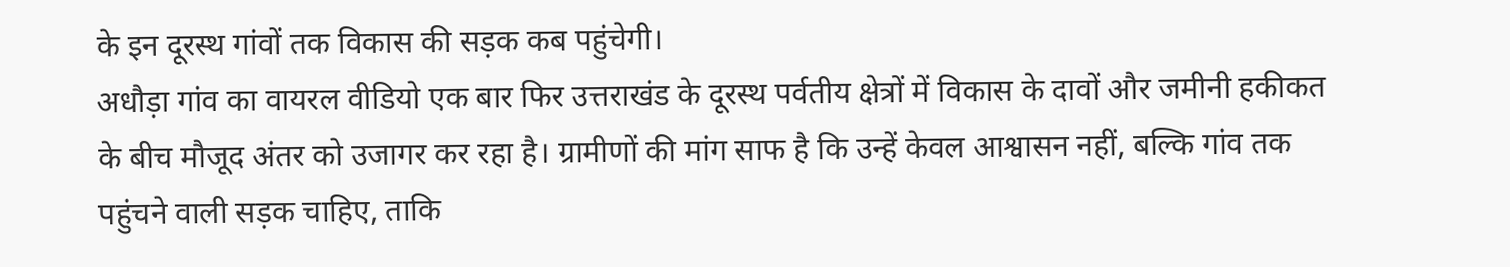के इन दूरस्थ गांवों तक विकास की सड़क कब पहुंचेगी।
अधौड़ा गांव का वायरल वीडियो एक बार फिर उत्तराखंड के दूरस्थ पर्वतीय क्षेत्रों में विकास के दावों और जमीनी हकीकत के बीच मौजूद अंतर को उजागर कर रहा है। ग्रामीणों की मांग साफ है कि उन्हें केवल आश्वासन नहीं, बल्कि गांव तक पहुंचने वाली सड़क चाहिए, ताकि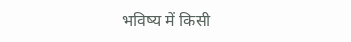भविष्य में किसी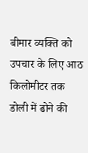बीमार व्यक्ति को उपचार के लिए आठ किलोमीटर तक डोली में ढोने की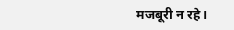मजबूरी न रहे।